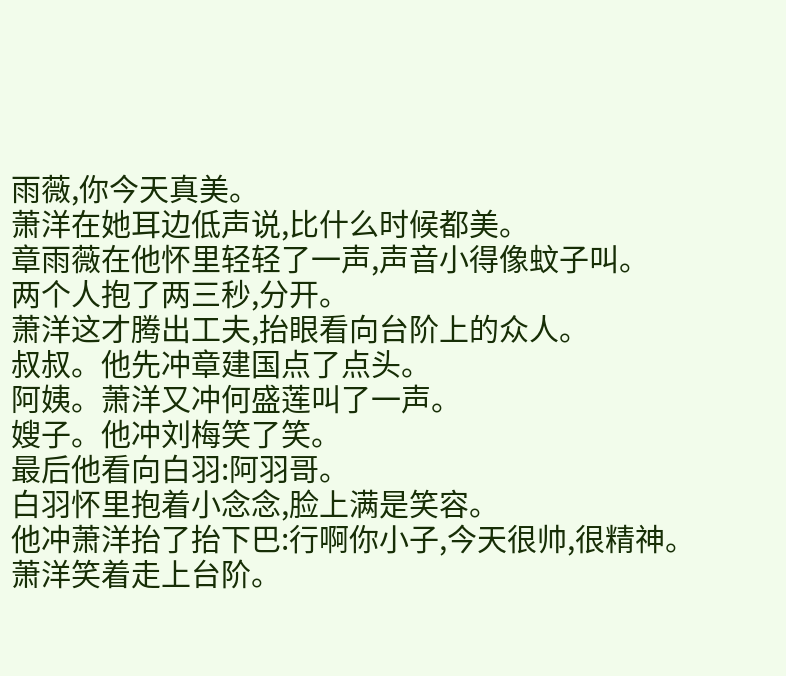雨薇,你今天真美。
萧洋在她耳边低声说,比什么时候都美。
章雨薇在他怀里轻轻了一声,声音小得像蚊子叫。
两个人抱了两三秒,分开。
萧洋这才腾出工夫,抬眼看向台阶上的众人。
叔叔。他先冲章建国点了点头。
阿姨。萧洋又冲何盛莲叫了一声。
嫂子。他冲刘梅笑了笑。
最后他看向白羽:阿羽哥。
白羽怀里抱着小念念,脸上满是笑容。
他冲萧洋抬了抬下巴:行啊你小子,今天很帅,很精神。
萧洋笑着走上台阶。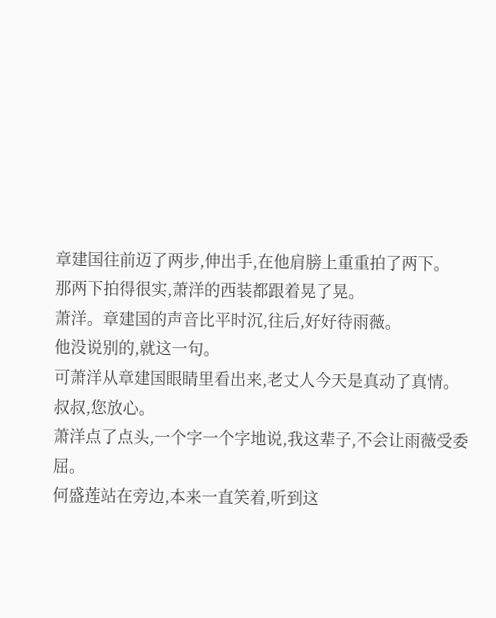章建国往前迈了两步,伸出手,在他肩膀上重重拍了两下。
那两下拍得很实,萧洋的西装都跟着晃了晃。
萧洋。章建国的声音比平时沉,往后,好好待雨薇。
他没说别的,就这一句。
可萧洋从章建国眼睛里看出来,老丈人今天是真动了真情。
叔叔,您放心。
萧洋点了点头,一个字一个字地说,我这辈子,不会让雨薇受委屈。
何盛莲站在旁边,本来一直笑着,听到这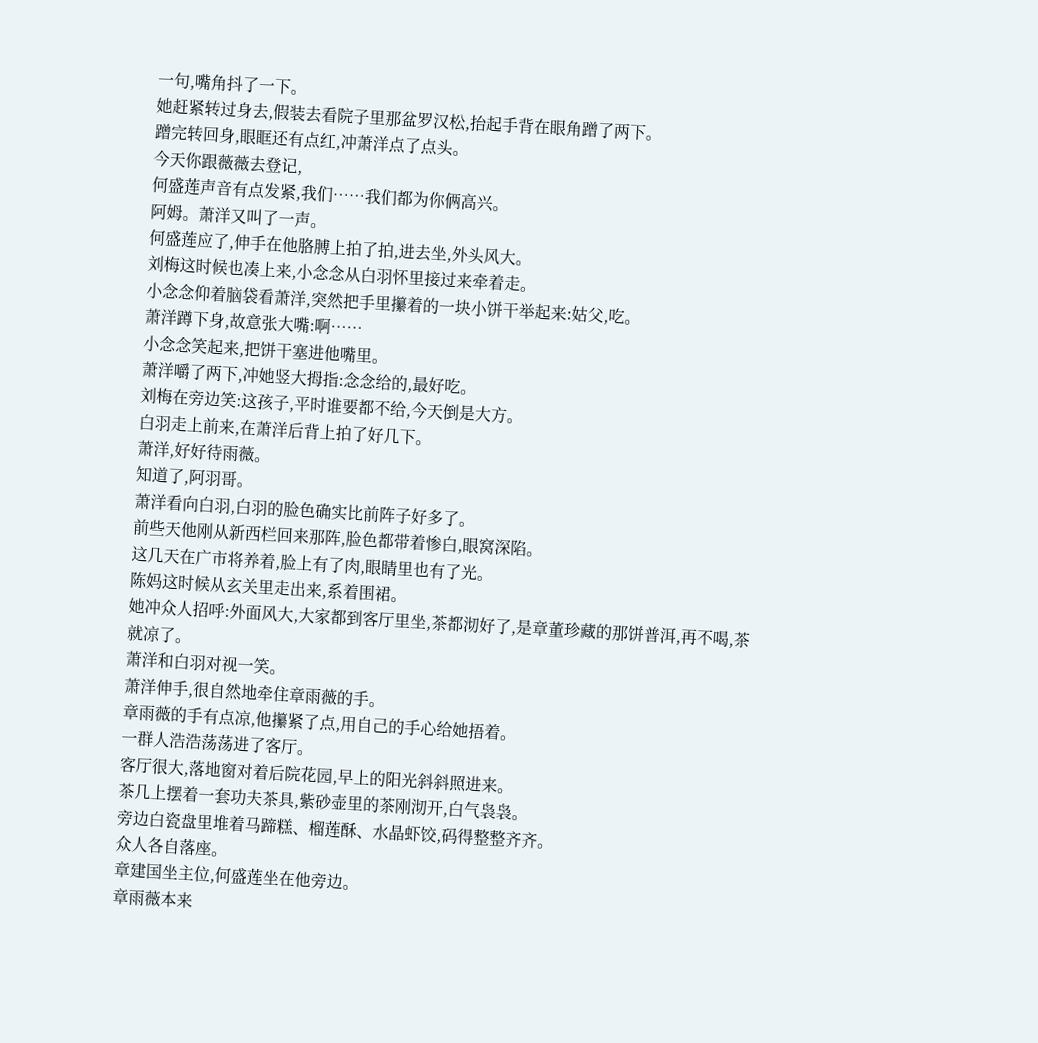一句,嘴角抖了一下。
她赶紧转过身去,假装去看院子里那盆罗汉松,抬起手背在眼角蹭了两下。
蹭完转回身,眼眶还有点红,冲萧洋点了点头。
今天你跟薇薇去登记,
何盛莲声音有点发紧,我们……我们都为你俩高兴。
阿姆。萧洋又叫了一声。
何盛莲应了,伸手在他胳膊上拍了拍,进去坐,外头风大。
刘梅这时候也凑上来,小念念从白羽怀里接过来牵着走。
小念念仰着脑袋看萧洋,突然把手里攥着的一块小饼干举起来:姑父,吃。
萧洋蹲下身,故意张大嘴:啊……
小念念笑起来,把饼干塞进他嘴里。
萧洋嚼了两下,冲她竖大拇指:念念给的,最好吃。
刘梅在旁边笑:这孩子,平时谁要都不给,今天倒是大方。
白羽走上前来,在萧洋后背上拍了好几下。
萧洋,好好待雨薇。
知道了,阿羽哥。
萧洋看向白羽,白羽的脸色确实比前阵子好多了。
前些天他刚从新西栏回来那阵,脸色都带着惨白,眼窝深陷。
这几天在广市将养着,脸上有了肉,眼睛里也有了光。
陈妈这时候从玄关里走出来,系着围裙。
她冲众人招呼:外面风大,大家都到客厅里坐,茶都沏好了,是章董珍藏的那饼普洱,再不喝,茶就凉了。
萧洋和白羽对视一笑。
萧洋伸手,很自然地牵住章雨薇的手。
章雨薇的手有点凉,他攥紧了点,用自己的手心给她捂着。
一群人浩浩荡荡进了客厅。
客厅很大,落地窗对着后院花园,早上的阳光斜斜照进来。
茶几上摆着一套功夫茶具,紫砂壶里的茶刚沏开,白气袅袅。
旁边白瓷盘里堆着马蹄糕、榴莲酥、水晶虾饺,码得整整齐齐。
众人各自落座。
章建国坐主位,何盛莲坐在他旁边。
章雨薇本来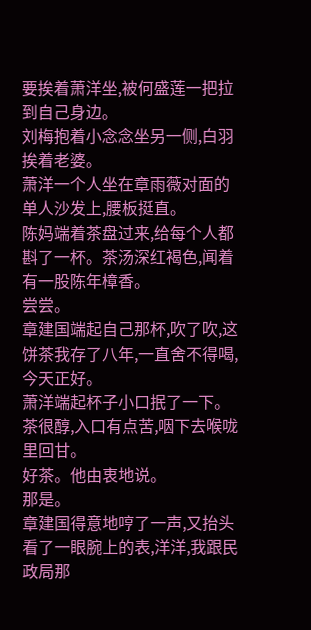要挨着萧洋坐,被何盛莲一把拉到自己身边。
刘梅抱着小念念坐另一侧,白羽挨着老婆。
萧洋一个人坐在章雨薇对面的单人沙发上,腰板挺直。
陈妈端着茶盘过来,给每个人都斟了一杯。茶汤深红褐色,闻着有一股陈年樟香。
尝尝。
章建国端起自己那杯,吹了吹,这饼茶我存了八年,一直舍不得喝,今天正好。
萧洋端起杯子小口抿了一下。
茶很醇,入口有点苦,咽下去喉咙里回甘。
好茶。他由衷地说。
那是。
章建国得意地哼了一声,又抬头看了一眼腕上的表,洋洋,我跟民政局那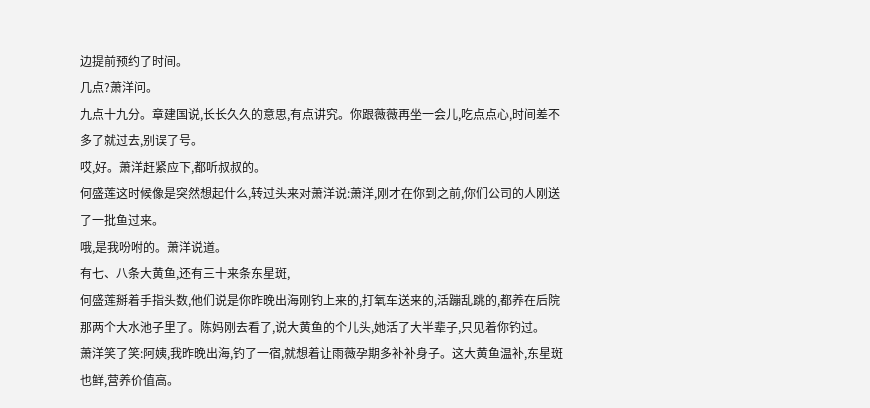边提前预约了时间。
几点?萧洋问。
九点十九分。章建国说,长长久久的意思,有点讲究。你跟薇薇再坐一会儿,吃点点心,时间差不多了就过去,别误了号。
哎,好。萧洋赶紧应下,都听叔叔的。
何盛莲这时候像是突然想起什么,转过头来对萧洋说:萧洋,刚才在你到之前,你们公司的人刚送了一批鱼过来。
哦,是我吩咐的。萧洋说道。
有七、八条大黄鱼,还有三十来条东星斑,
何盛莲掰着手指头数,他们说是你昨晚出海刚钓上来的,打氧车送来的,活蹦乱跳的,都养在后院那两个大水池子里了。陈妈刚去看了,说大黄鱼的个儿头,她活了大半辈子,只见着你钓过。
萧洋笑了笑:阿姨,我昨晚出海,钓了一宿,就想着让雨薇孕期多补补身子。这大黄鱼温补,东星斑也鲜,营养价值高。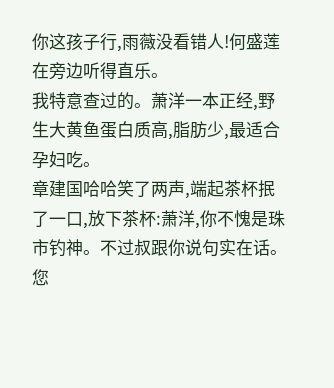你这孩子行,雨薇没看错人!何盛莲在旁边听得直乐。
我特意查过的。萧洋一本正经,野生大黄鱼蛋白质高,脂肪少,最适合孕妇吃。
章建国哈哈笑了两声,端起茶杯抿了一口,放下茶杯:萧洋,你不愧是珠市钓神。不过叔跟你说句实在话。
您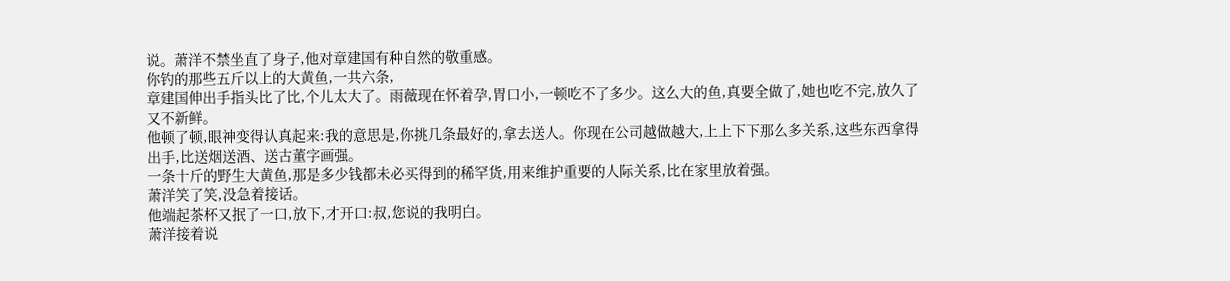说。萧洋不禁坐直了身子,他对章建国有种自然的敬重感。
你钓的那些五斤以上的大黄鱼,一共六条,
章建国伸出手指头比了比,个儿太大了。雨薇现在怀着孕,胃口小,一顿吃不了多少。这么大的鱼,真要全做了,她也吃不完,放久了又不新鲜。
他顿了顿,眼神变得认真起来:我的意思是,你挑几条最好的,拿去送人。你现在公司越做越大,上上下下那么多关系,这些东西拿得出手,比送烟送酒、送古董字画强。
一条十斤的野生大黄鱼,那是多少钱都未必买得到的稀罕货,用来维护重要的人际关系,比在家里放着强。
萧洋笑了笑,没急着接话。
他端起茶杯又抿了一口,放下,才开口:叔,您说的我明白。
萧洋接着说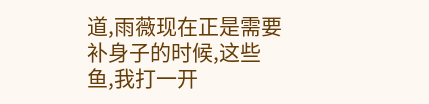道,雨薇现在正是需要补身子的时候,这些鱼,我打一开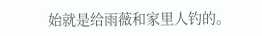始就是给雨薇和家里人钓的。